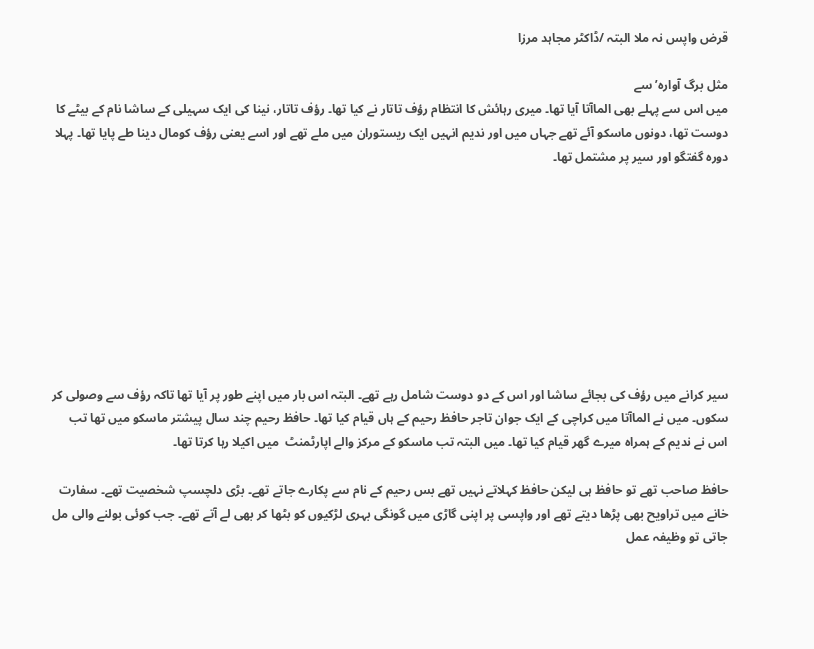قرض واپس نہ ملا البتہ /ڈاکٹر مجاہد مرزا

مثل برگ آوارہ’سے
میں اس سے پہلے بھی الماآتا آیا تھا۔ میری رہائش کا انتظام رؤف تاتار نے کیا تھا۔ رؤف تاتار، نینا کی ایک سہیلی کے ساشا نام کے بیٹے کا دوست تھا، دونوں ماسکو آئے تھے جہاں میں اور ندیم انہیں ایک ریستوران میں ملے تھے اور اسے یعنی رؤف کومال دینا طے پایا تھا۔ پہلا دورہ گفتگو اور سیر پر مشتمل تھا۔









سیر کرانے میں رؤف کی بجائے ساشا اور اس کے دو دوست شامل رہے تھے۔ البتہ اس بار میں اپنے طور پر آیا تھا تاکہ رؤف سے وصولی کر سکوں۔ میں نے الماآتا میں کراچی کے ایک جوان تاجر حافظ رحیم کے ہاں قیام کیا تھا۔ حافظ رحیم چند سال پیشتر ماسکو میں تھا تب اس نے ندیم کے ہمراہ میرے گھر قیام کیا تھا۔ میں البتہ تب ماسکو کے مرکز والے اپارٹمنٹ  میں اکیلا رہا کرتا تھا۔

حافظ صاحب تھے تو حافظ ہی لیکن حافظ کہلاتے نہیں تھے بس رحیم کے نام سے پکارے جاتے تھے۔ بڑی دلچسپ شخصیت تھے۔ سفارت خانے میں تراویح بھی پڑھا دیتے تھے اور واپسی پر اپنی گاڑی میں گونگی بہری لڑکیوں کو بٹھا کر بھی لے آتے تھے۔ جب کوئی بولنے والی مل جاتی تو وظیفہ عمل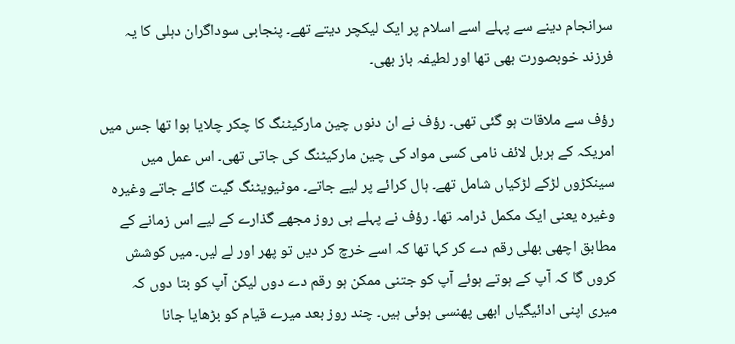سرانجام دینے سے پہلے اسے اسلام پر ایک لیکچر دیتے تھے۔ پنجابی سوداگران دہلی کا یہ فرزند خوبصورت بھی تھا اور لطیفہ باز بھی۔

رؤف سے ملاقات ہو گئی تھی۔ رؤف نے ان دنوں چین مارکیٹنگ کا چکر چلایا ہوا تھا جس میں امریکہ کے ہربل لائف نامی کسی مواد کی چین مارکیٹنگ کی جاتی تھی۔ اس عمل میں سینکڑوں لڑکے لڑکیاں شامل تھے۔ ہال کرائے پر لیے جاتے۔ موٹیویٹنگ گیت گائے جاتے وغیرہ وغیرہ یعنی ایک مکمل ڈرامہ تھا۔ رؤف نے پہلے ہی روز مجھے گذارے کے لیے اس زمانے کے مطابق اچھی بھلی رقم دے کر کہا تھا کہ اسے خرچ کر دیں تو پھر اور لے لیں۔ میں کوشش کروں گا کہ آپ کے ہوتے ہوئے آپ کو جتنی ممکن ہو رقم دے دوں لیکن آپ کو بتا دوں کہ  میری اپنی ادائیگیاں ابھی پھنسی ہوئی ہیں۔ چند روز بعد میرے قیام کو بڑھایا جانا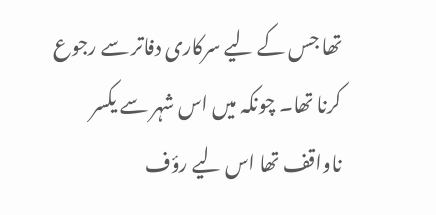تھا جس کے لیے سرکاری دفاتر سے رجوع کرنا تھا۔ چونکہ میں اس شہر سے یکسر ناواقف تھا اس لیے رؤف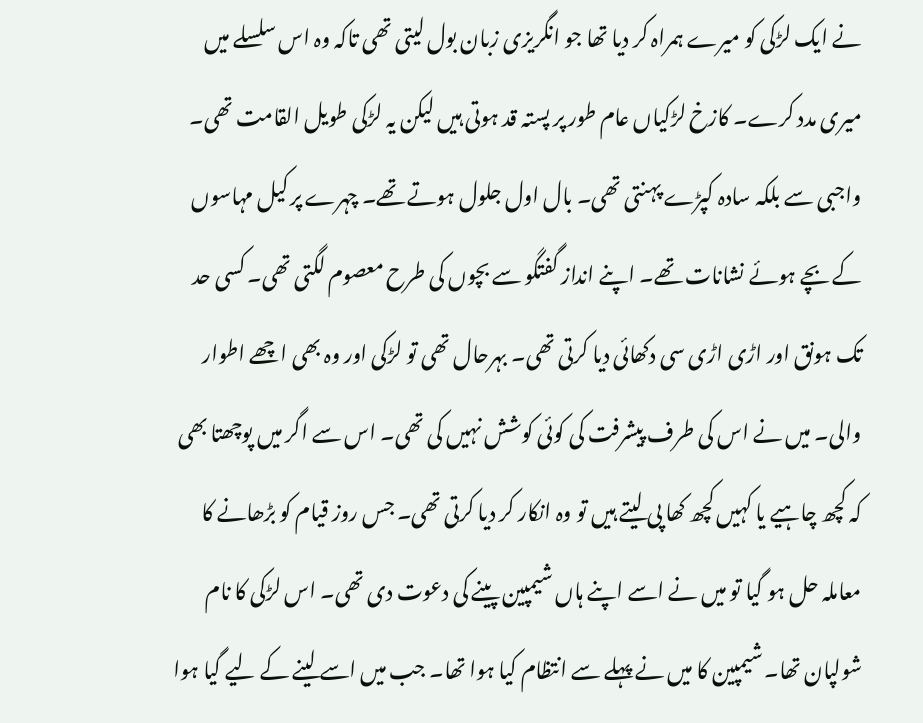نے ایک لڑکی کو میرے ہمراہ کر دیا تھا جو انگریزی زبان بول لیتی تھی تاکہ وہ اس سلسلے میں میری مدد کرے۔ کازخ لڑکیاں عام طور پر پستہ قد ہوتی ہیں لیکن یہ لڑکی طویل القامت تھی۔ واجبی سے بلکہ سادہ کپڑے پہنتی تھی۔ بال اول جلول ہوتے تھے۔ چہرے پر کیل مہاسوں کے بچے ہوئے نشانات تھے۔ اپنے انداز گفتگو سے بچوں کی طرح معصوم لگتی تھی۔ کسی حد تک ہونق اور اڑی اڑی سی دکھائی دیا کرتی تھی۔ بہرحال تھی تو لڑکی اور وہ بھی اچھے اطوار والی۔ میں نے اس کی طرف پیشرفت کی کوئی کوشش نہیں کی تھی۔ اس سے اگر میں پوچھتا بھی کہ کچھ چاہیے یا کہیں کچھ کھا پی لیتے ہیں تو وہ انکار کر دیا کرتی تھی۔ جس روز قیام کو بڑھانے کا معاملہ حل ہو گیا تو میں نے اسے اپنے ہاں شیمپین پینے کی دعوت دی تھی۔ اس لڑکی کا نام شولپان تھا۔ شیمپین کا میں نے پہلے سے انتظام کیا ہوا تھا۔ جب میں اسے لینے کے لیے گیا ہوا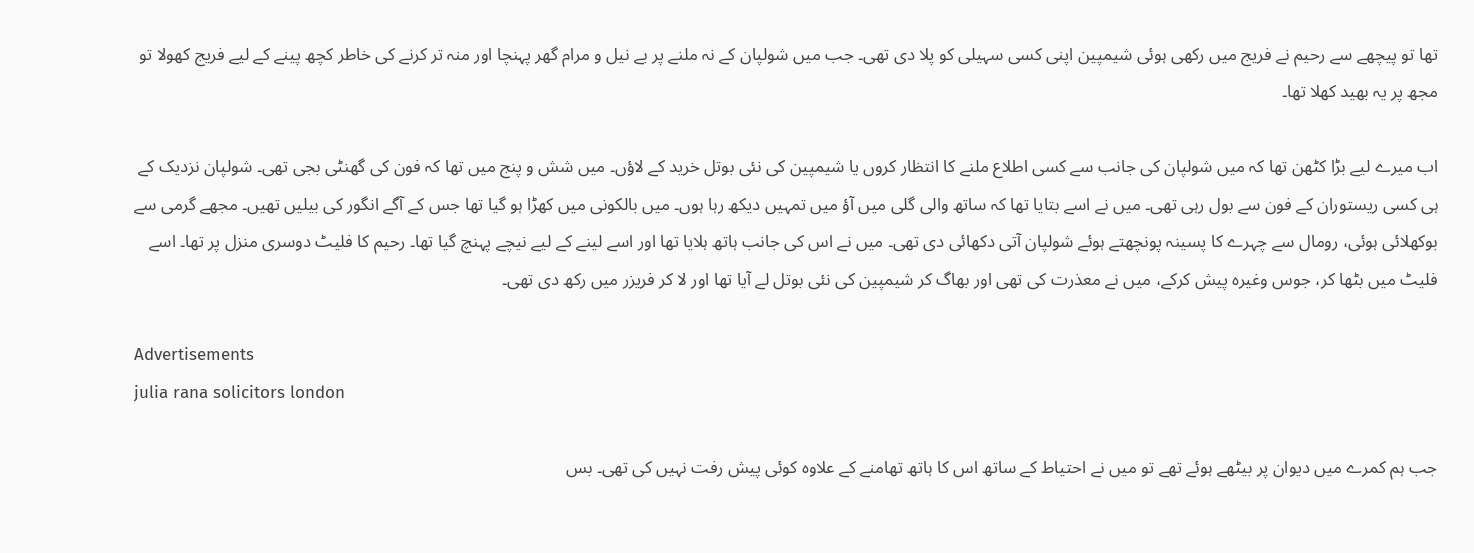تھا تو پیچھے سے رحیم نے فریج میں رکھی ہوئی شیمپین اپنی کسی سہیلی کو پلا دی تھی۔ جب میں شولپان کے نہ ملنے پر بے نیل و مرام گھر پہنچا اور منہ تر کرنے کی خاطر کچھ پینے کے لیے فریج کھولا تو مجھ پر یہ بھید کھلا تھا۔

اب میرے لیے بڑا کٹھن تھا کہ میں شولپان کی جانب سے کسی اطلاع ملنے کا انتظار کروں یا شیمپین کی نئی بوتل خرید کے لاؤں۔ میں شش و پنج میں تھا کہ فون کی گھنٹی بجی تھی۔ شولپان نزدیک کے ہی کسی ریستوران کے فون سے بول رہی تھی۔ میں نے اسے بتایا تھا کہ ساتھ والی گلی میں آؤ میں تمہیں دیکھ رہا ہوں۔ میں بالکونی میں کھڑا ہو گیا تھا جس کے آگے انگور کی بیلیں تھیں۔ مجھے گرمی سے بوکھلائی ہوئی، رومال سے چہرے کا پسینہ پونچھتے ہوئے شولپان آتی دکھائی دی تھی۔ میں نے اس کی جانب ہاتھ ہلایا تھا اور اسے لینے کے لیے نیچے پہنچ گیا تھا۔ رحیم کا فلیٹ دوسری منزل پر تھا۔ اسے فلیٹ میں بٹھا کر، جوس وغیرہ پیش کرکے، میں نے معذرت کی تھی اور بھاگ کر شیمپین کی نئی بوتل لے آیا تھا اور لا کر فریزر میں رکھ دی تھی۔

Advertisements
julia rana solicitors london

جب ہم کمرے میں دیوان پر بیٹھے ہوئے تھے تو میں نے احتیاط کے ساتھ اس کا ہاتھ تھامنے کے علاوہ کوئی پیش رفت نہیں کی تھی۔ بس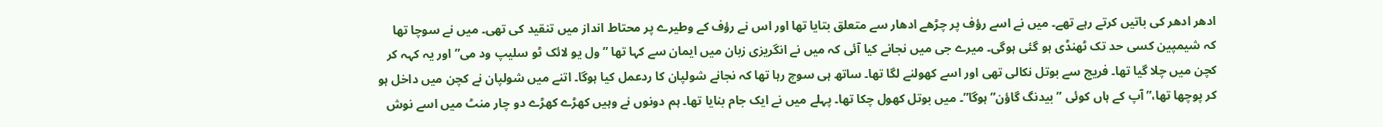ادھر ادھر کی باتیں کرتے رہے تھے۔ میں نے اسے رؤف پر چڑھے ادھار سے متعلق بتایا تھا اور اس نے رؤف کے وطیرے پر محتاط انداز میں تنقید کی تھی۔ میں نے سوچا تھا کہ شیمپین کسی حد تک ٹھنڈی ہو گئی ہوگی۔ میرے جی میں نجانے کیا آئی کہ میں نے انگریزی زبان میں ایمان سے کہا تھا ” ول یو لائک ٹو سلیپ ود می” اور یہ کہہ کر کچن میں چلا گیا تھا۔ فریج سے بوتل نکالی تھی اور اسے کھولنے لگا تھا۔ ساتھ ہی سوچ رہا تھا کہ نجانے شولپان کا ردعمل کیا ہوگا۔ اتنے میں شولپان نے کچن میں داخل ہو کر پوچھا تھا،” آپ کے ہاں کوئی ” بیدنگ گاؤن” ہوگا”۔ میں بوتل کھول چکا تھا۔ پہلے میں نے ایک جام بنایا تھا۔ ہم دونوں نے وہیں کھڑے کھڑے دو چار منٹ میں اسے نوش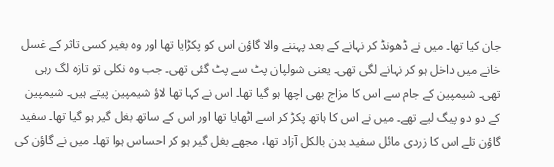جان کیا تھا۔ میں نے ڈھونڈ کر نہانے کے بعد پہننے والا گاؤن اس کو پکڑایا تھا اور وہ بغیر کسی تاثر کے غسل خانے میں داخل ہو کر نہانے لگی تھی۔ یعنی شولپان پٹ سے پٹ گئی تھی۔ جب وہ نکلی تو تازہ لگ رہی تھی۔ شیمپین کے جام سے اس کا مزاج بھی اچھا ہو گیا تھا۔ اس نے کہا تھا لاؤ شیمپین پیتے ہیں۔ شیمپین کے دو دو پیگ لیے تھے۔ میں نے اس کا ہاتھ پکڑ کر اسے اٹھایا تھا اور اس کے ساتھ بغل گیر ہو گیا تھا۔ سفید گاؤن تلے اس کا زردی مائل سفید بدن بالکل آزاد تھا، مجھے بغل گیر ہو کر احساس ہوا تھا۔ میں نے گاؤن کی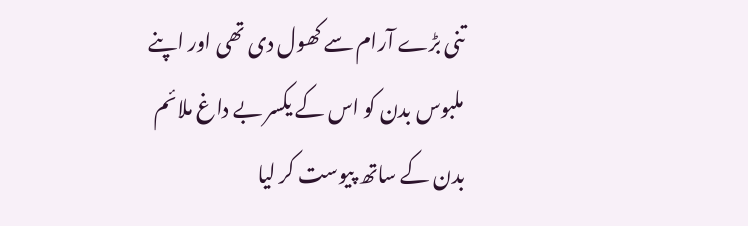تنی بڑے آرام سے کھول دی تھی اور اپنے ملبوس بدن کو اس کے یکسر بے داغ ملائم بدن کے ساتھ پیوست کر لیا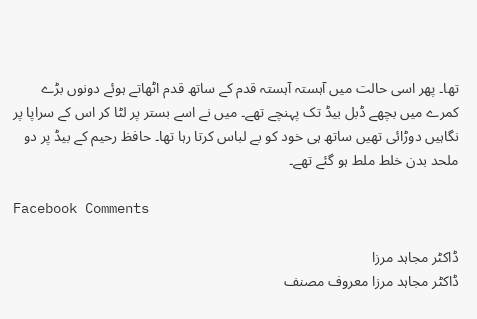تھا۔ پھر اسی حالت میں آہستہ آہستہ قدم کے ساتھ قدم اٹھاتے ہوئے دونوں بڑے کمرے میں بچھے ڈبل بیڈ تک پہنچے تھے۔ میں نے اسے بستر پر لٹا کر اس کے سراپا پر نگاہیں دوڑائی تھیں ساتھ ہی خود کو بے لباس کرتا رہا تھا۔ حافظ رحیم کے بیڈ پر دو ملحد بدن خلط ملط ہو گئے تھے۔

Facebook Comments

ڈاکٹر مجاہد مرزا
ڈاکٹر مجاہد مرزا معروف مصنف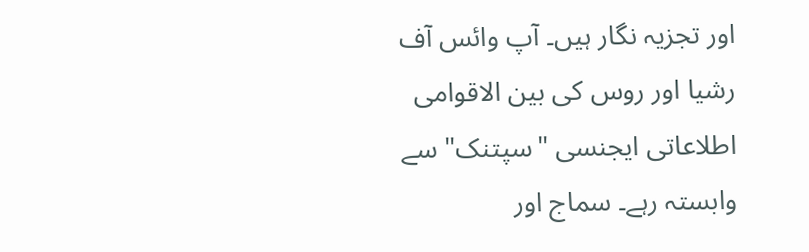اور تجزیہ نگار ہیں۔ آپ وائس آف رشیا اور روس کی بین الاقوامی اطلاعاتی ایجنسی "سپتنک" سے وابستہ رہے۔ سماج اور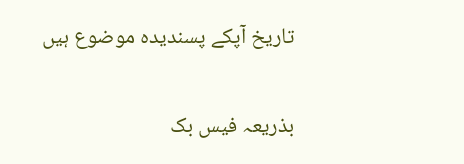تاریخ آپکے پسندیدہ موضوع ہیں

بذریعہ فیس بک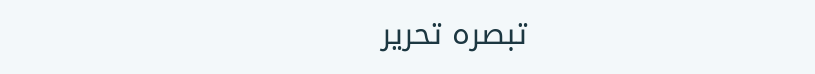تبصرہ تحریر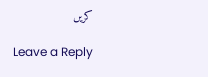کریں

Leave a Reply